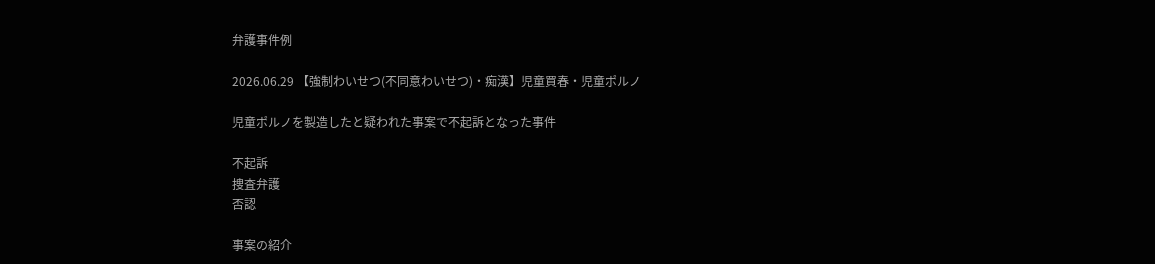弁護事件例

2026.06.29 【強制わいせつ(不同意わいせつ)・痴漢】児童買春・児童ポルノ

児童ポルノを製造したと疑われた事案で不起訴となった事件

不起訴
捜査弁護
否認

事案の紹介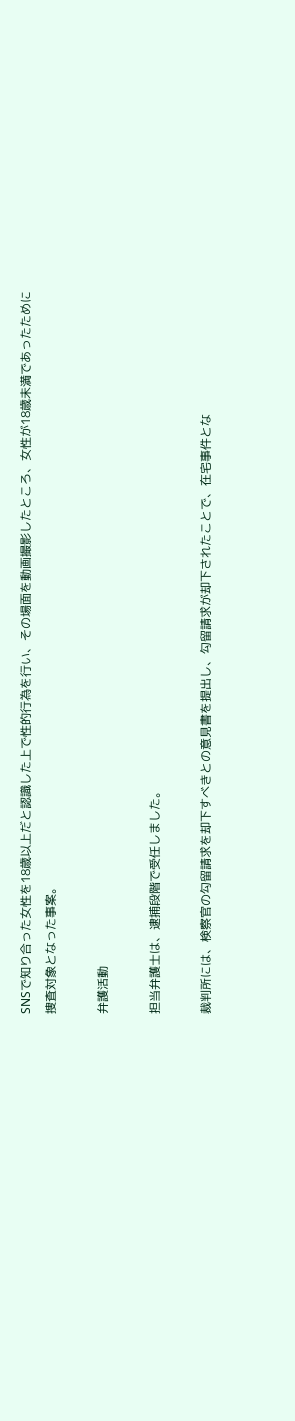SNSで知り合った女性を18歳以上だと認識した上で性的行為を行い、その場面を動画撮影したところ、女性が18歳未満であったために捜査対象となった事案。

弁護活動

担当弁護士は、逮捕段階で受任しました。

裁判所には、検察官の勾留請求を却下すべきとの意見書を提出し、勾留請求が却下されたことで、在宅事件とな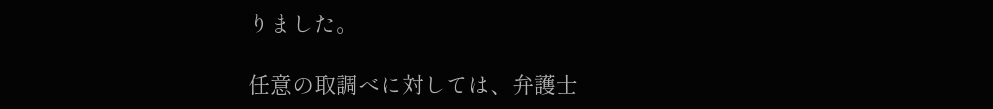りました。

任意の取調べに対しては、弁護士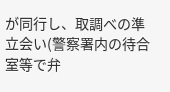が同行し、取調べの準立会い(警察署内の待合室等で弁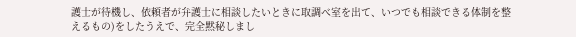護士が待機し、依頼者が弁護士に相談したいときに取調べ室を出て、いつでも相談できる体制を整えるもの)をしたうえで、完全黙秘しまし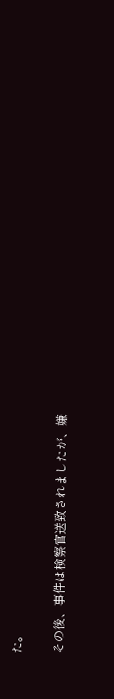た。

その後、事件は検察官送致されましたが、嫌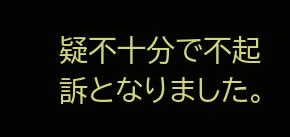疑不十分で不起訴となりました。